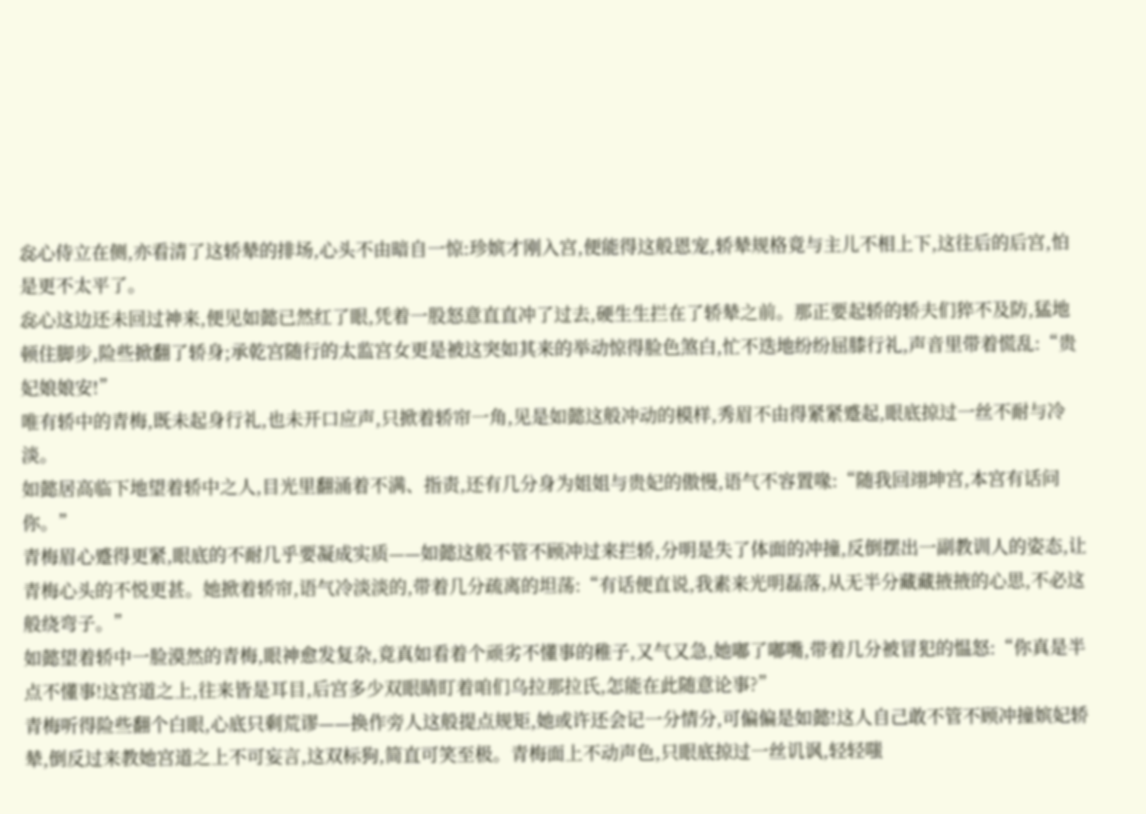惢心侍立在侧,亦看清了这轿辇的排场,心头不由暗自一惊:珍嫔才刚入宫,便能得这般恩宠,轿辇规格竟与主儿不相上下,这往后的后宫,怕是更不太平了。
惢心这边还未回过神来,便见如懿已然红了眼,凭着一股怒意直直冲了过去,硬生生拦在了轿辇之前。那正要起轿的轿夫们猝不及防,猛地顿住脚步,险些掀翻了轿身;承乾宫随行的太监宫女更是被这突如其来的举动惊得脸色煞白,忙不迭地纷纷屈膝行礼,声音里带着慌乱:“贵妃娘娘安!”
唯有轿中的青梅,既未起身行礼,也未开口应声,只掀着轿帘一角,见是如懿这般冲动的模样,秀眉不由得紧紧蹙起,眼底掠过一丝不耐与冷淡。
如懿居高临下地望着轿中之人,目光里翻涌着不满、指责,还有几分身为姐姐与贵妃的傲慢,语气不容置喙:“随我回翊坤宫,本宫有话问你。”
青梅眉心蹙得更紧,眼底的不耐几乎要凝成实质——如懿这般不管不顾冲过来拦轿,分明是失了体面的冲撞,反倒摆出一副教训人的姿态,让青梅心头的不悦更甚。她掀着轿帘,语气冷淡淡的,带着几分疏离的坦荡:“有话便直说,我素来光明磊落,从无半分藏藏掖掖的心思,不必这般绕弯子。”
如懿望着轿中一脸漠然的青梅,眼神愈发复杂,竟真如看着个顽劣不懂事的稚子,又气又急,她嘟了嘟嘴,带着几分被冒犯的愠怒:“你真是半点不懂事!这宫道之上,往来皆是耳目,后宫多少双眼睛盯着咱们乌拉那拉氏,怎能在此随意论事?”
青梅听得险些翻个白眼,心底只剩荒谬——换作旁人这般提点规矩,她或许还会记一分情分,可偏偏是如懿!这人自己敢不管不顾冲撞嫔妃轿辇,倒反过来教她宫道之上不可妄言,这双标狗,简直可笑至极。青梅面上不动声色,只眼底掠过一丝讥讽,轻轻嗤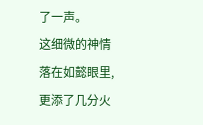了一声。
这细微的神情落在如懿眼里,更添了几分火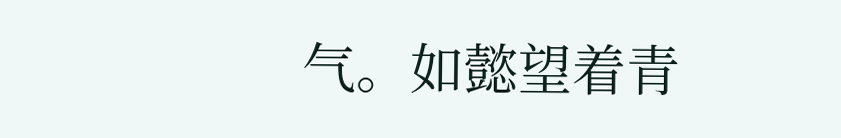气。如懿望着青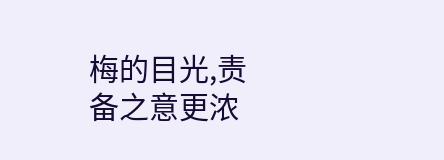梅的目光,责备之意更浓